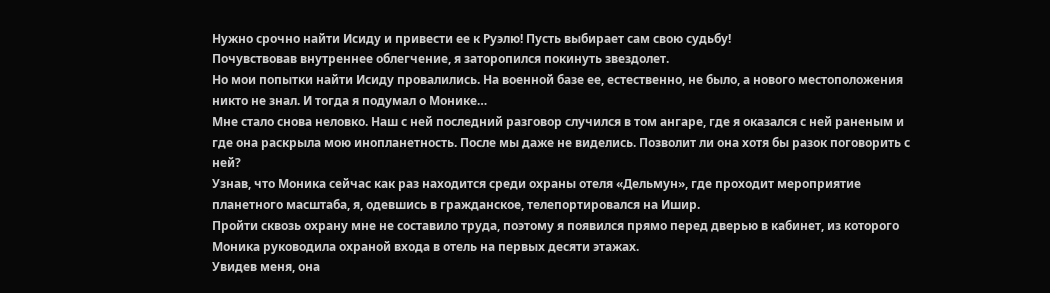Нужно срочно найти Исиду и привести ее к Руэлю! Пусть выбирает сам свою судьбу!
Почувствовав внутреннее облегчение, я заторопился покинуть звездолет.
Но мои попытки найти Исиду провалились. На военной базе ее, естественно, не было, а нового местоположения никто не знал. И тогда я подумал о Монике…
Мне стало снова неловко. Наш с ней последний разговор случился в том ангаре, где я оказался с ней раненым и где она раскрыла мою инопланетность. После мы даже не виделись. Позволит ли она хотя бы разок поговорить с ней?
Узнав, что Моника сейчас как раз находится среди охраны отеля «Дельмун», где проходит мероприятие планетного масштаба, я, одевшись в гражданское, телепортировался на Ишир.
Пройти сквозь охрану мне не составило труда, поэтому я появился прямо перед дверью в кабинет, из которого Моника руководила охраной входа в отель на первых десяти этажах.
Увидев меня, она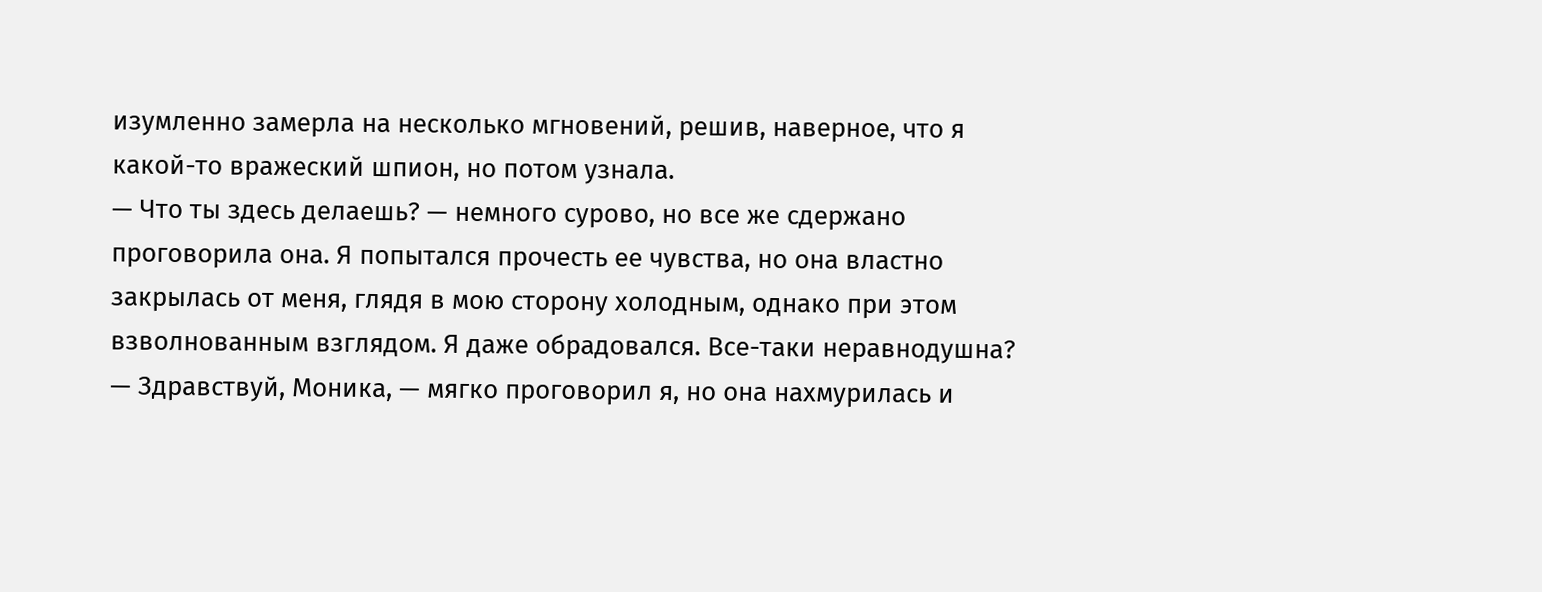изумленно замерла на несколько мгновений, решив, наверное, что я какой-то вражеский шпион, но потом узнала.
— Что ты здесь делаешь? — немного сурово, но все же сдержано проговорила она. Я попытался прочесть ее чувства, но она властно закрылась от меня, глядя в мою сторону холодным, однако при этом взволнованным взглядом. Я даже обрадовался. Все-таки неравнодушна?
— Здравствуй, Моника, — мягко проговорил я, но она нахмурилась и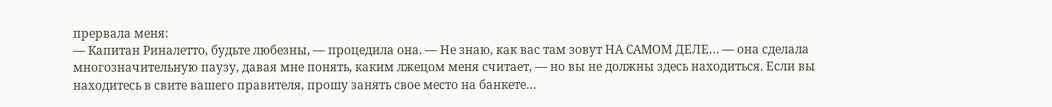прервала меня:
— Капитан Риналетто, будьте любезны, — процедила она. — Не знаю, как вас там зовут НА САМОМ ДЕЛЕ… — она сделала многозначительную паузу, давая мне понять, каким лжецом меня считает, — но вы не должны здесь находиться. Если вы находитесь в свите вашего правителя, прошу занять свое место на банкете…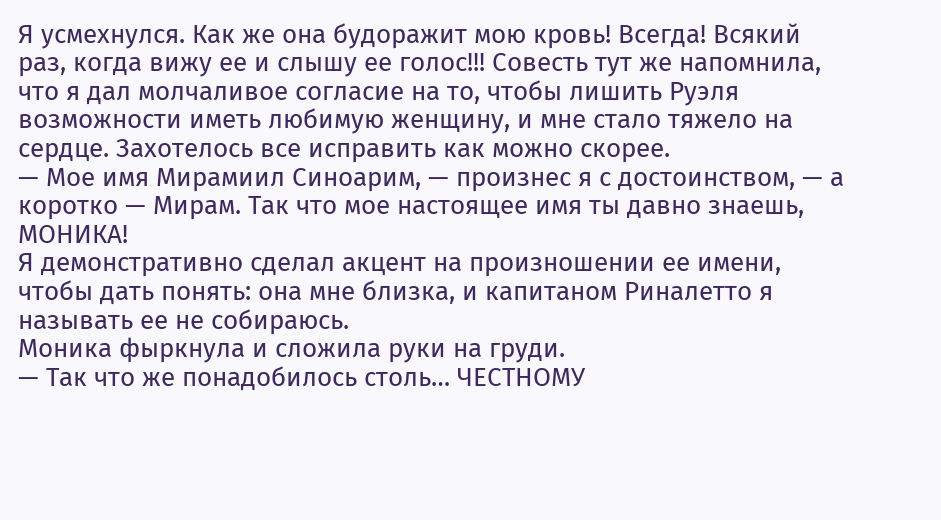Я усмехнулся. Как же она будоражит мою кровь! Всегда! Всякий раз, когда вижу ее и слышу ее голос!!! Совесть тут же напомнила, что я дал молчаливое согласие на то, чтобы лишить Руэля возможности иметь любимую женщину, и мне стало тяжело на сердце. Захотелось все исправить как можно скорее.
— Мое имя Мирамиил Синоарим, — произнес я с достоинством, — а коротко — Мирам. Так что мое настоящее имя ты давно знаешь, МОНИКА!
Я демонстративно сделал акцент на произношении ее имени, чтобы дать понять: она мне близка, и капитаном Риналетто я называть ее не собираюсь.
Моника фыркнула и сложила руки на груди.
— Так что же понадобилось столь… ЧЕСТНОМУ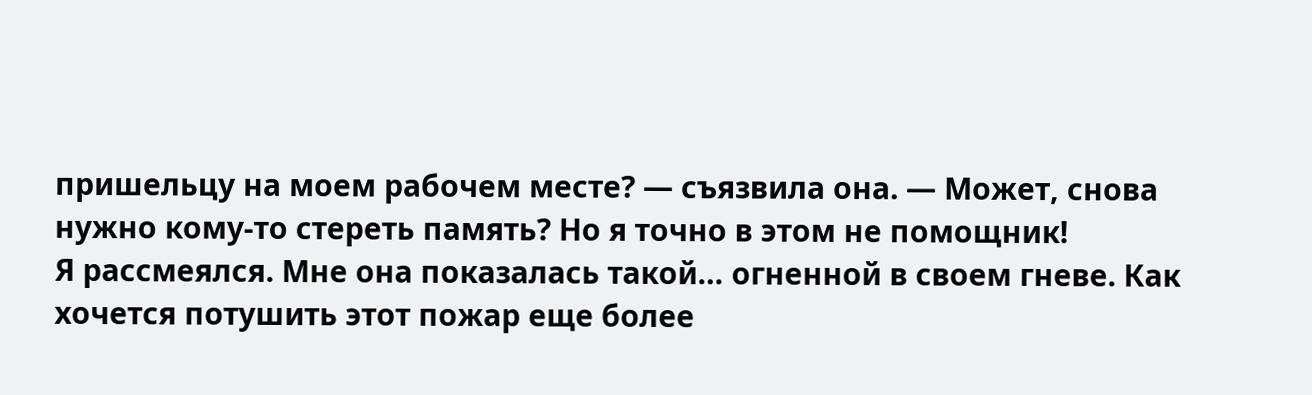пришельцу на моем рабочем месте? — съязвила она. — Может, снова нужно кому-то стереть память? Но я точно в этом не помощник!
Я рассмеялся. Мне она показалась такой… огненной в своем гневе. Как хочется потушить этот пожар еще более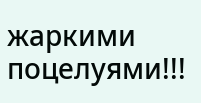жаркими поцелуями!!!